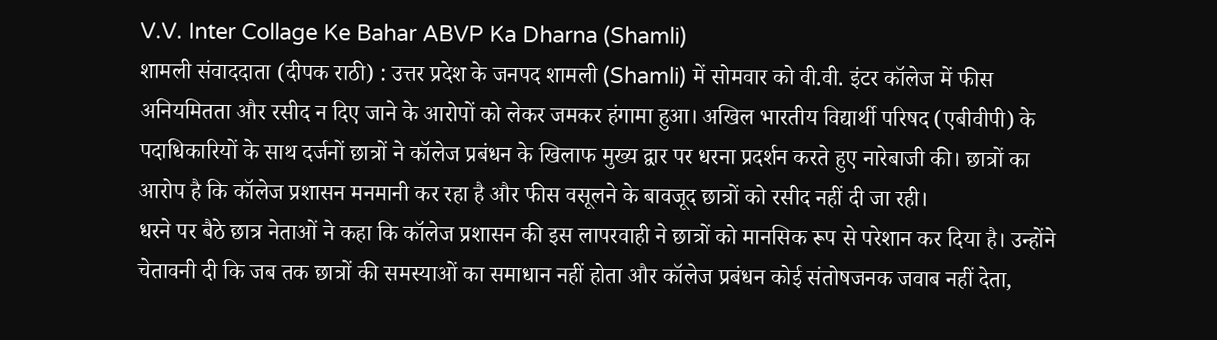V.V. Inter Collage Ke Bahar ABVP Ka Dharna (Shamli)
शामली संवाददाता (दीपक राठी) : उत्तर प्रदेश के जनपद शामली (Shamli) में सोमवार को वी.वी. इंटर कॉलेज में फीस अनियमितता और रसीद न दिए जाने के आरोपों को लेकर जमकर हंगामा हुआ। अखिल भारतीय विद्यार्थी परिषद (एबीवीपी) के पदाधिकारियों के साथ दर्जनों छात्रों ने कॉलेज प्रबंधन के खिलाफ मुख्य द्वार पर धरना प्रदर्शन करते हुए नारेबाजी की। छात्रों का आरोप है कि कॉलेज प्रशासन मनमानी कर रहा है और फीस वसूलने के बावजूद छात्रों को रसीद नहीं दी जा रही।
धरने पर बैठे छात्र नेताओं ने कहा कि कॉलेज प्रशासन की इस लापरवाही ने छात्रों को मानसिक रूप से परेशान कर दिया है। उन्होंने चेतावनी दी कि जब तक छात्रों की समस्याओं का समाधान नहीं होता और कॉलेज प्रबंधन कोई संतोषजनक जवाब नहीं देता,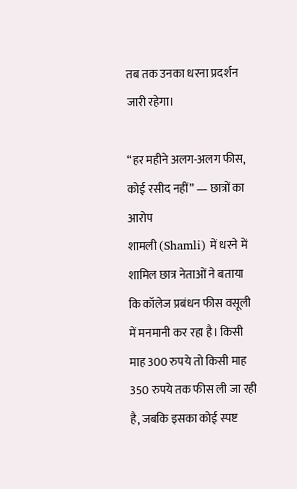तब तक उनका धरना प्रदर्शन जारी रहेगा।

“हर महीने अलग-अलग फीस, कोई रसीद नहीं” — छात्रों का आरोप
शामली (Shamli) में धरने में शामिल छात्र नेताओं ने बताया कि कॉलेज प्रबंधन फीस वसूली में मनमानी कर रहा है। किसी माह 300 रुपये तो किसी माह 350 रुपये तक फीस ली जा रही है, जबकि इसका कोई स्पष्ट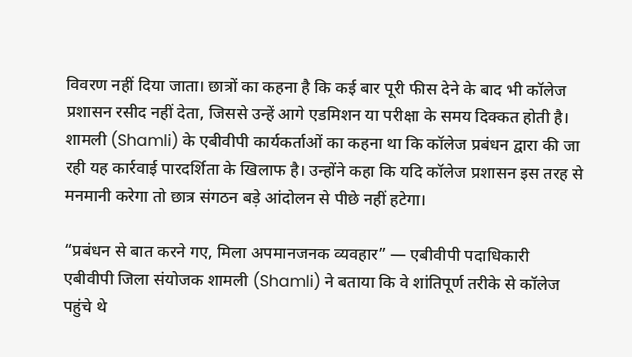विवरण नहीं दिया जाता। छात्रों का कहना है कि कई बार पूरी फीस देने के बाद भी कॉलेज प्रशासन रसीद नहीं देता, जिससे उन्हें आगे एडमिशन या परीक्षा के समय दिक्कत होती है।
शामली (Shamli) के एबीवीपी कार्यकर्ताओं का कहना था कि कॉलेज प्रबंधन द्वारा की जा रही यह कार्रवाई पारदर्शिता के खिलाफ है। उन्होंने कहा कि यदि कॉलेज प्रशासन इस तरह से मनमानी करेगा तो छात्र संगठन बड़े आंदोलन से पीछे नहीं हटेगा।

“प्रबंधन से बात करने गए, मिला अपमानजनक व्यवहार” — एबीवीपी पदाधिकारी
एबीवीपी जिला संयोजक शामली (Shamli) ने बताया कि वे शांतिपूर्ण तरीके से कॉलेज पहुंचे थे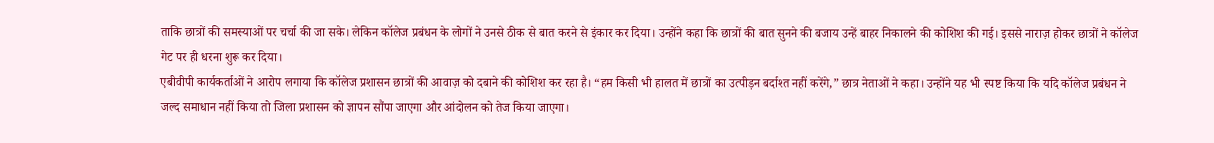ताकि छात्रों की समस्याओं पर चर्चा की जा सके। लेकिन कॉलेज प्रबंधन के लोगों ने उनसे ठीक से बात करने से इंकार कर दिया। उन्होंने कहा कि छात्रों की बात सुनने की बजाय उन्हें बाहर निकालने की कोशिश की गई। इससे नाराज़ होकर छात्रों ने कॉलेज गेट पर ही धरना शुरू कर दिया।
एबीवीपी कार्यकर्ताओं ने आरोप लगाया कि कॉलेज प्रशासन छात्रों की आवाज़ को दबाने की कोशिश कर रहा है। “हम किसी भी हालत में छात्रों का उत्पीड़न बर्दाश्त नहीं करेंगे,” छात्र नेताओं ने कहा। उन्होंने यह भी स्पष्ट किया कि यदि कॉलेज प्रबंधन ने जल्द समाधान नहीं किया तो जिला प्रशासन को ज्ञापन सौंपा जाएगा और आंदोलन को तेज किया जाएगा।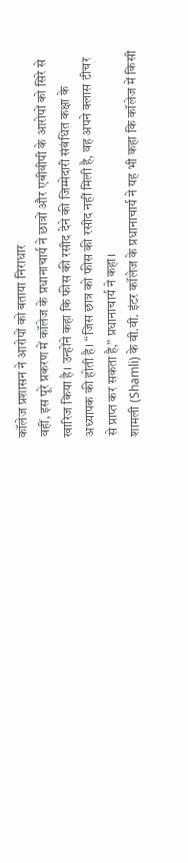कॉलेज प्रशासन ने आरोपों को बताया निराधार
वहीं, इस पूरे प्रकरण में कॉलेज के प्रधानाचार्य ने छात्रों और एबीवीपी के आरोपों को सिरे से खारिज किया है। उन्होंने कहा कि फीस की रसीद देने की जिम्मेदारी संबंधित कक्षा के अध्यापक की होती है। “जिस छात्र को फीस की रसीद नहीं मिली है, वह अपने क्लास टीचर से प्राप्त कर सकता है,” प्रधानाचार्य ने कहा।
शामली (Shamli) के वी.वी. इंटर कॉलेज के प्रधानाचार्य ने यह भी कहा कि कॉलेज में किसी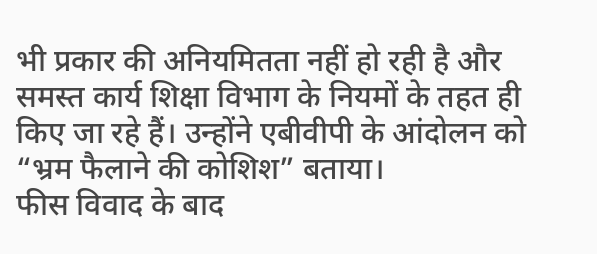भी प्रकार की अनियमितता नहीं हो रही है और समस्त कार्य शिक्षा विभाग के नियमों के तहत ही किए जा रहे हैं। उन्होंने एबीवीपी के आंदोलन को “भ्रम फैलाने की कोशिश” बताया।
फीस विवाद के बाद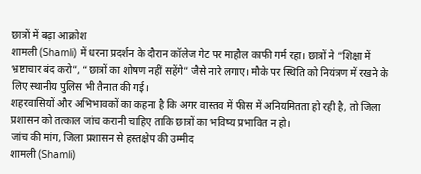छात्रों में बढ़ा आक्रोश
शामली (Shamli) में धरना प्रदर्शन के दौरान कॉलेज गेट पर माहौल काफी गर्म रहा। छात्रों ने “शिक्षा में भ्रष्टाचार बंद करो”, “छात्रों का शोषण नहीं सहेंगे” जैसे नारे लगाए। मौके पर स्थिति को नियंत्रण में रखने के लिए स्थानीय पुलिस भी तैनात की गई।
शहरवासियों और अभिभावकों का कहना है कि अगर वास्तव में फीस में अनियमितता हो रही है, तो जिला प्रशासन को तत्काल जांच करानी चाहिए ताकि छात्रों का भविष्य प्रभावित न हो।
जांच की मांग, जिला प्रशासन से हस्तक्षेप की उम्मीद
शामली (Shamli)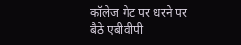कॉलेज गेट पर धरने पर बैठे एबीवीपी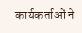कार्यकर्ताओं ने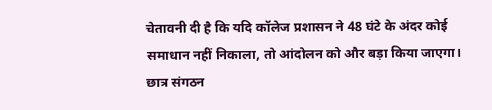चेतावनी दी है कि यदि कॉलेज प्रशासन ने 48 घंटे के अंदर कोई समाधान नहीं निकाला, तो आंदोलन को और बड़ा किया जाएगा। छात्र संगठन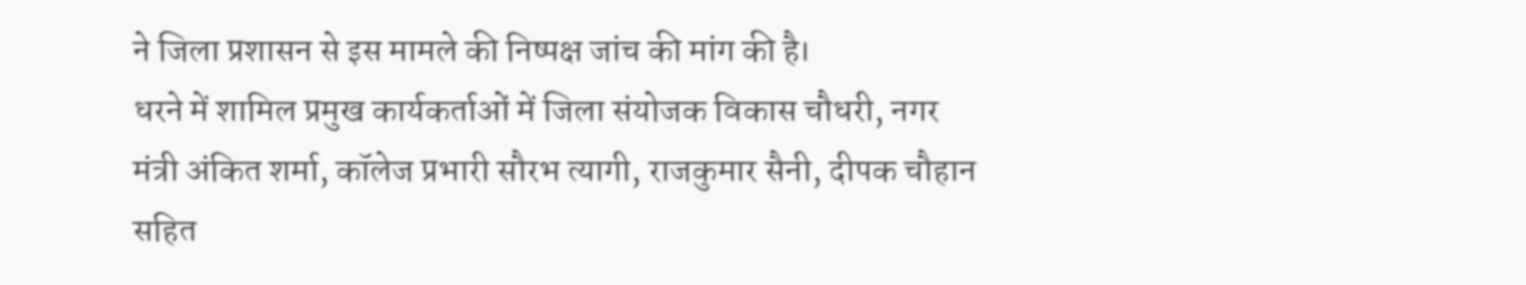ने जिला प्रशासन से इस मामले की निष्पक्ष जांच की मांग की है।
धरने में शामिल प्रमुख कार्यकर्ताओं में जिला संयोजक विकास चौधरी, नगर मंत्री अंकित शर्मा, कॉलेज प्रभारी सौरभ त्यागी, राजकुमार सैनी, दीपक चौहान सहित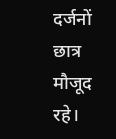दर्जनों छात्र मौजूद रहे।